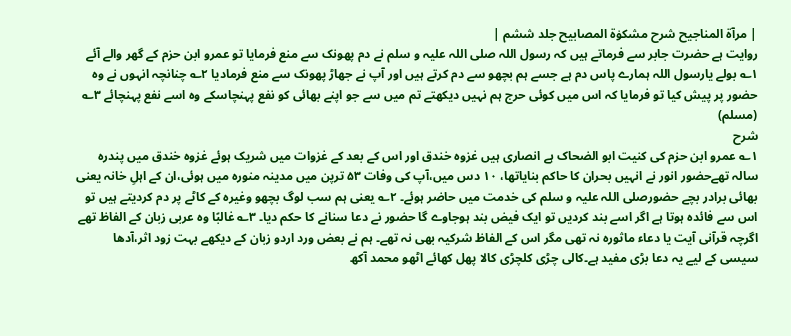| مرآۃ المناجیح شرح مشکوٰۃ المصابیح جلد ششم |
روایت ہے حضرت جابر سے فرماتے ہیں کہ رسول اللہ صلی اللہ علیہ و سلم نے دم پھونک سے منع فرمایا تو عمرو ابن حزم کے گھر والے آئے ۱؎ بولے یارسول اللہ ہمارے پاس دم ہے جسے ہم بچھو سے دم کرتے ہیں اور آپ نے جھاڑ پھونک سے منع فرمادیا ۲؎ چنانچہ انہوں نے وہ حضور پر پیش کیا تو فرمایا کہ اس میں کوئی حرج ہم نہیں دیکھتے تم میں سے جو اپنے بھائی کو نفع پہنچاسکے وہ اسے نفع پہنچائے ۳؎ (مسلم)
شرح
۱؎ عمرو ابن حزم کی کنیت ابو الضحاک ہے انصاری ہیں غزوہ خندق اور اس کے بعد کے غزوات میں شریک ہوئے غزوہ خندق میں پندرہ سالہ تھےحضور انور نے انہیں بحران کا حاکم بنایاتھا، ۱۰ دس میں،آپ کی وفات ۵۳ ترپن میں مدینہ منورہ میں ہوئی،ان کے اہلِ خانہ یعنی بھائی برادر بچے حضورصلی اللہ علیہ و سلم کی خدمت میں حاضر ہوئے۔ ۲؎ یعنی ہم سب لوگ بچھو وغیرہ کے کاٹے پر دم کردیتے ہیں تو اس سے فائدہ ہوتا ہے اگر اسے بند کردیں تو ایک فیض بند ہوجاوے گا حضور نے دعا سنانے کا حکم دیا۔ ۳؎ غالبًا وہ عربی زبان کے الفاظ تھے اگرچہ قرآنی آیت یا دعاء ماثورہ نہ تھی مگر اس کے الفاظ شرکیہ بھی نہ تھے۔ ہم نے بعض ورد اردو زبان کے دیکھے بہت زود اثر،آدھا سیسی کے لیے یہ دعا بڑی مفید ہے۔کالی چڑی کلچڑی کالا پھل کھائے اٹھو محمد آکھ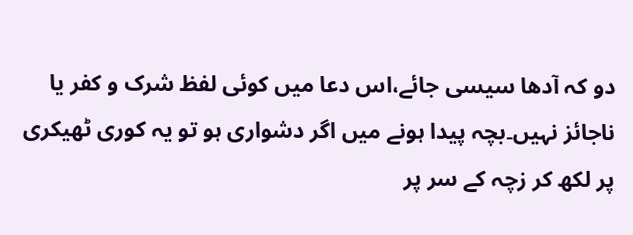دو کہ آدھا سیسی جائے،اس دعا میں کوئی لفظ شرک و کفر یا ناجائز نہیں۔بچہ پیدا ہونے میں اگر دشواری ہو تو یہ کوری ٹھیکری پر لکھ کر زچہ کے سر پر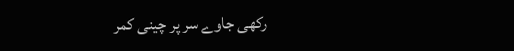رکھی جاوے سر پر چینی کمر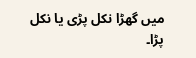میں گھڑا نکل پڑی یا نکل پڑا۔